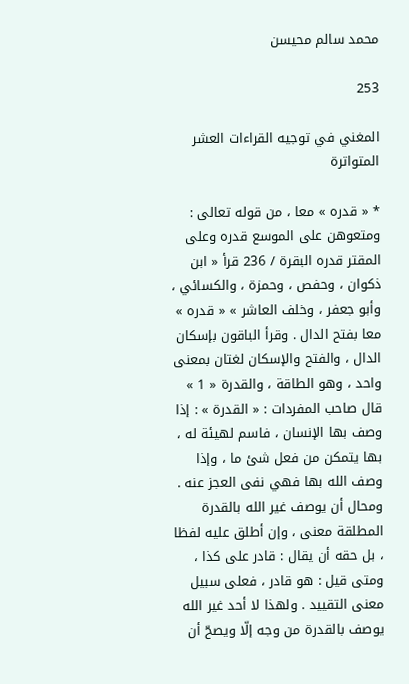محمد سالم محيسن

253

المغني في توجيه القراءات العشر المتواترة

* « قدره » معا ، من قوله تعالى : ومتعوهن على الموسع قدره وعلى المقتر قدره البقرة / 236 قرأ « ابن ذكوان ، وحفص ، وحمزة ، والكسائي ، وأبو جعفر ، وخلف العاشر » « قدره » معا بفتح الدال . وقرأ الباقون بإسكان الدال ، والفتح والإسكان لغتان بمعنى واحد ، وهو الطاقة ، والقدرة « 1 » قال صاحب المفردات : « القدرة » : إذا وصف بها الإنسان ، فاسم لهيئة له ، بها يتمكن من فعل شئ ما ، وإذا وصف الله بها فهي نفى العجز عنه . ومحال أن يوصف غير الله بالقدرة المطلقة معنى ، وإن أطلق عليه لفظا ، بل حقه أن يقال : قادر على كذا ، ومتى قيل : هو قادر ، فعلى سبيل معنى التقييد . ولهذا لا أحد غير الله يوصف بالقدرة من وجه إلّا ويصحّ أن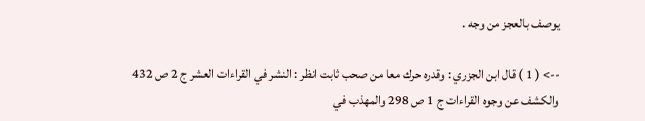يوصف بالعجز من وجه .

--> ( 1 ) قال ابن الجزري : وقدره حرك معا من صحب ثابت انظر : النشر في القراءات العشر ج 2 ص 432 والكشف عن وجوه القراءات ج 1 ص 298 والمهذب في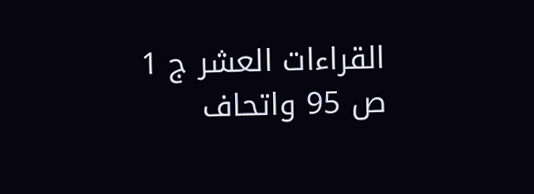القراءات العشر ج 1 ص 95 واتحاف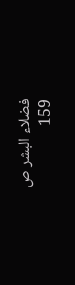فضلاء البشر ص 159